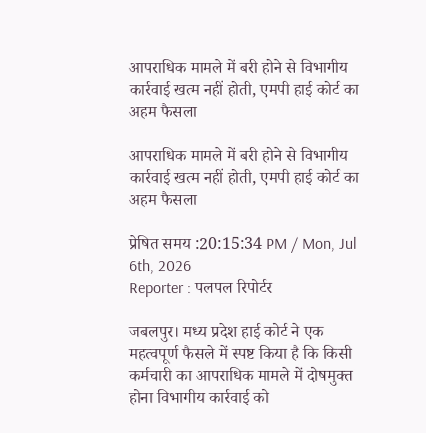आपराधिक मामले में बरी होने से विभागीय कार्रवाई खत्म नहीं होती, एमपी हाई कोर्ट का अहम फैसला

आपराधिक मामले में बरी होने से विभागीय कार्रवाई खत्म नहीं होती, एमपी हाई कोर्ट का अहम फैसला

प्रेषित समय :20:15:34 PM / Mon, Jul 6th, 2026
Reporter : पलपल रिपोर्टर

जबलपुर। मध्य प्रदेश हाई कोर्ट ने एक महत्वपूर्ण फैसले में स्पष्ट किया है कि किसी कर्मचारी का आपराधिक मामले में दोषमुक्त होना विभागीय कार्रवाई को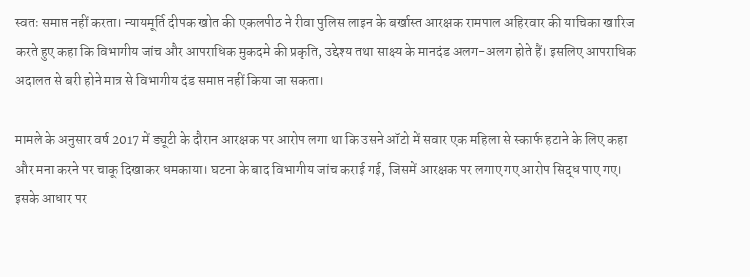स्वतः समाप्त नहीं करता। न्यायमूर्ति दीपक खोत की एकलपीठ ने रीवा पुलिस लाइन के बर्खास्त आरक्षक रामपाल अहिरवार की याचिका खारिज करते हुए कहा कि विभागीय जांच और आपराधिक मुकदमे की प्रकृति, उद्देश्य तथा साक्ष्य के मानदंड अलग-अलग होते हैं। इसलिए आपराधिक अदालत से बरी होने मात्र से विभागीय दंड समाप्त नहीं किया जा सकता।

मामले के अनुसार वर्ष 2017 में ड्यूटी के दौरान आरक्षक पर आरोप लगा था कि उसने ऑटो में सवार एक महिला से स्कार्फ हटाने के लिए कहा और मना करने पर चाकू दिखाकर धमकाया। घटना के बाद विभागीय जांच कराई गई, जिसमें आरक्षक पर लगाए गए आरोप सिद्ध पाए गए। इसके आधार पर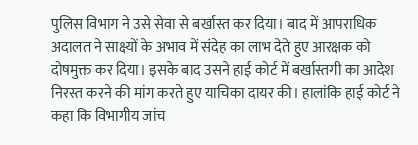पुलिस विभाग ने उसे सेवा से बर्खास्त कर दिया। बाद में आपराधिक अदालत ने साक्ष्यों के अभाव में संदेह का लाभ देते हुए आरक्षक को दोषमुक्त कर दिया। इसके बाद उसने हाई कोर्ट में बर्खास्तगी का आदेश निरस्त करने की मांग करते हुए याचिका दायर की। हालांकि हाई कोर्ट ने कहा कि विभागीय जांच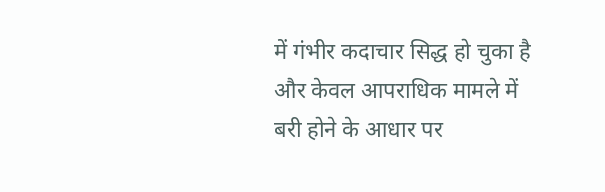में गंभीर कदाचार सिद्ध हो चुका है और केवल आपराधिक मामले में बरी होने के आधार पर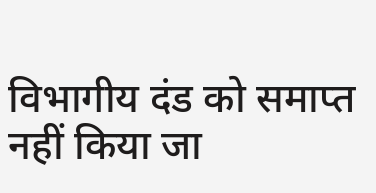विभागीय दंड को समाप्त नहीं किया जा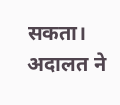सकता। अदालत ने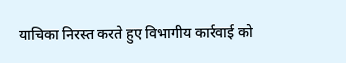याचिका निरस्त करते हुए विभागीय कार्रवाई को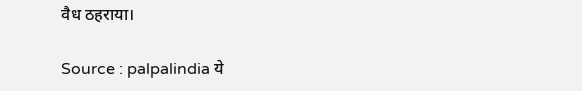वैध ठहराया।

Source : palpalindia ये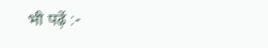भी पढ़ें :-